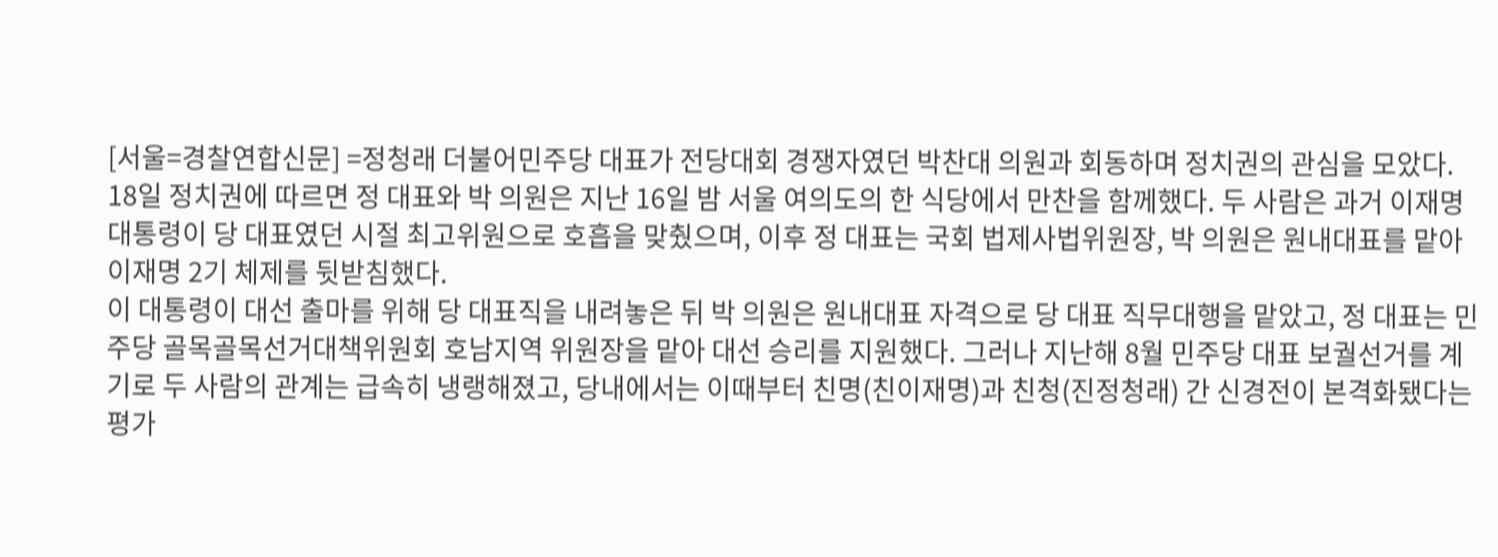[서울=경찰연합신문] =정청래 더불어민주당 대표가 전당대회 경쟁자였던 박찬대 의원과 회동하며 정치권의 관심을 모았다.
18일 정치권에 따르면 정 대표와 박 의원은 지난 16일 밤 서울 여의도의 한 식당에서 만찬을 함께했다. 두 사람은 과거 이재명 대통령이 당 대표였던 시절 최고위원으로 호흡을 맞췄으며, 이후 정 대표는 국회 법제사법위원장, 박 의원은 원내대표를 맡아 이재명 2기 체제를 뒷받침했다.
이 대통령이 대선 출마를 위해 당 대표직을 내려놓은 뒤 박 의원은 원내대표 자격으로 당 대표 직무대행을 맡았고, 정 대표는 민주당 골목골목선거대책위원회 호남지역 위원장을 맡아 대선 승리를 지원했다. 그러나 지난해 8월 민주당 대표 보궐선거를 계기로 두 사람의 관계는 급속히 냉랭해졌고, 당내에서는 이때부터 친명(친이재명)과 친청(진정청래) 간 신경전이 본격화됐다는 평가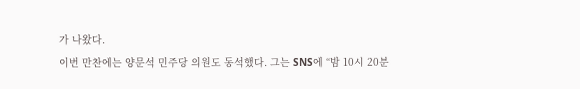가 나왔다.
이번 만찬에는 양문석 민주당 의원도 동석했다. 그는 SNS에 “밤 10시 20분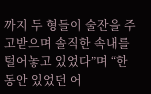까지 두 형들이 술잔을 주고받으며 솔직한 속내를 털어놓고 있었다”며 “한동안 있었던 어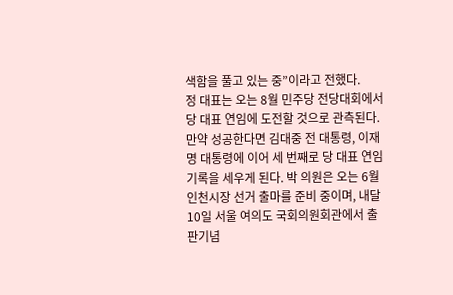색함을 풀고 있는 중”이라고 전했다.
정 대표는 오는 8월 민주당 전당대회에서 당 대표 연임에 도전할 것으로 관측된다. 만약 성공한다면 김대중 전 대통령, 이재명 대통령에 이어 세 번째로 당 대표 연임 기록을 세우게 된다. 박 의원은 오는 6월 인천시장 선거 출마를 준비 중이며, 내달 10일 서울 여의도 국회의원회관에서 출판기념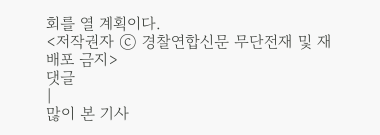회를 열 계획이다.
<저작권자 ⓒ 경찰연합신문 무단전재 및 재배포 금지>
댓글
|
많이 본 기사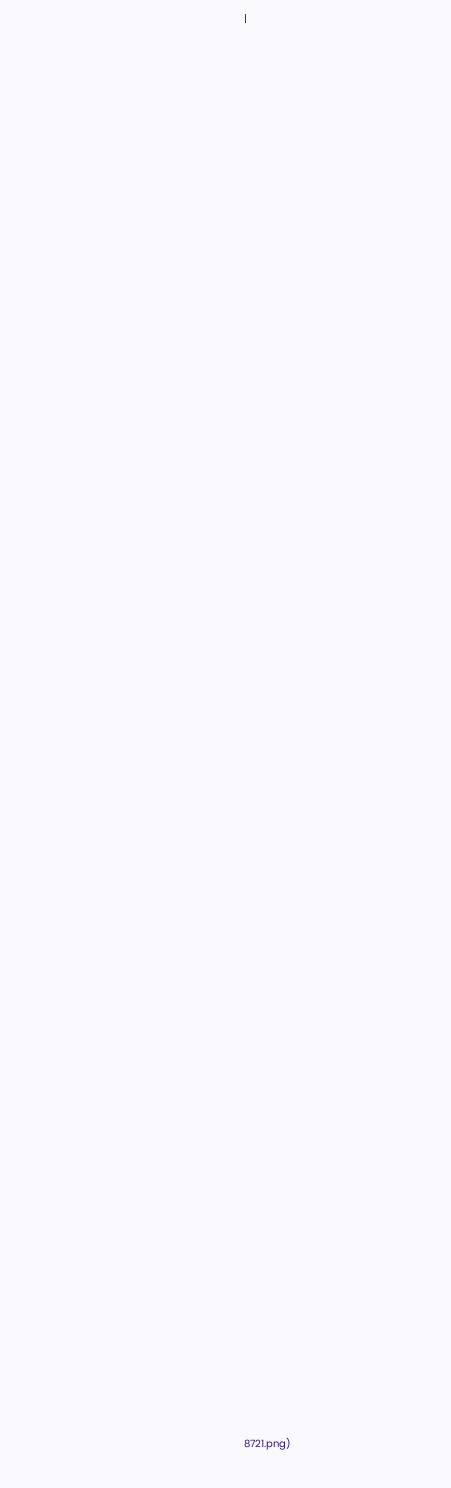|










































































8721.png)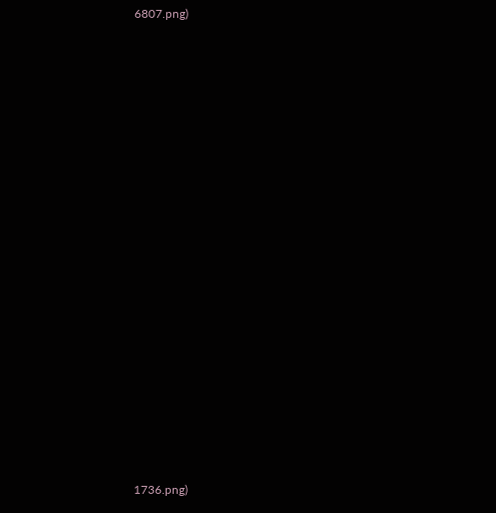6807.png)

































1736.png)